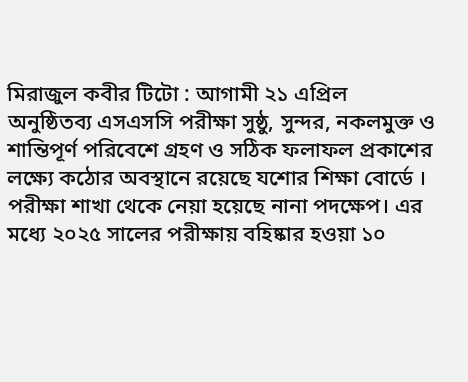মিরাজুল কবীর টিটো : আগামী ২১ এপ্রিল অনুষ্ঠিতব্য এসএসসি পরীক্ষা সুষ্ঠু, সুন্দর, নকলমুক্ত ও শান্তিপূর্ণ পরিবেশে গ্রহণ ও সঠিক ফলাফল প্রকাশের লক্ষ্যে কঠোর অবস্থানে রয়েছে যশোর শিক্ষা বোর্ডে । পরীক্ষা শাখা থেকে নেয়া হয়েছে নানা পদক্ষেপ। এর মধ্যে ২০২৫ সালের পরীক্ষায় বহিষ্কার হওয়া ১০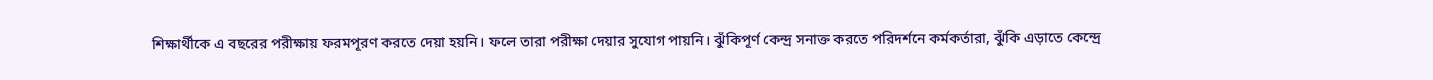শিক্ষার্থীকে এ বছরের পরীক্ষায় ফরমপূরণ করতে দেয়া হয়নি। ফলে তারা পরীক্ষা দেয়ার সুযোগ পায়নি। ঝুঁকিপূর্ণ কেন্দ্র সনাক্ত করতে পরিদর্শনে কর্মকর্তারা, ঝুঁকি এড়াতে কেন্দ্রে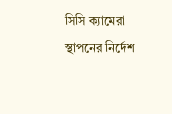সিসি ক্যামেরা স্থাপনের নির্দেশ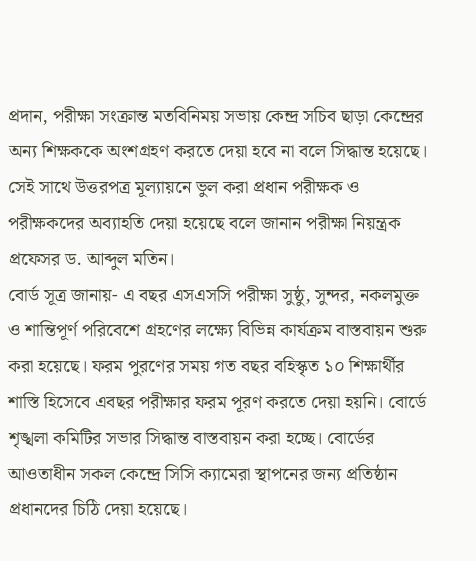প্রদান, পরীক্ষা সংক্রান্ত মতবিনিময় সভায় কেন্দ্র সচিব ছাড়া কেন্দ্রের অন্য শিক্ষককে অংশগ্রহণ করতে দেয়া হবে না বলে সিদ্ধান্ত হয়েছে।
সেই সাথে উত্তরপত্র মূল্যায়নে ভুল করা প্রধান পরীক্ষক ও পরীক্ষকদের অব্যাহতি দেয়া হয়েছে বলে জানান পরীক্ষা নিয়ন্ত্রক প্রফেসর ড. আব্দুল মতিন।
বোর্ড সূত্র জানায়- এ বছর এসএসসি পরীক্ষা সুষ্ঠু, সুন্দর, নকলমুক্ত ও শান্তিপূর্ণ পরিবেশে গ্রহণের লক্ষ্যে বিভিন্ন কার্যক্রম বাস্তবায়ন শুরু করা হয়েছে। ফরম পুরণের সময় গত বছর বহিস্কৃত ১০ শিক্ষার্থীর শাস্তি হিসেবে এবছর পরীক্ষার ফরম পূরণ করতে দেয়া হয়নি। বোর্ডে শৃঙ্খলা কমিটির সভার সিদ্ধান্ত বাস্তবায়ন করা হচ্ছে। বোর্ডের আওতাধীন সকল কেন্দ্রে সিসি ক্যামেরা স্থাপনের জন্য প্রতিষ্ঠান প্রধানদের চিঠি দেয়া হয়েছে।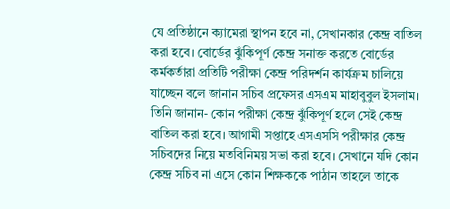যে প্রতিষ্ঠানে ক্যামেরা স্থাপন হবে না, সেখানকার কেন্দ্র বাতিল করা হবে। বোর্ডের ঝুঁকিপূর্ণ কেন্দ্র সনাক্ত করতে বোর্ডের কর্মকর্তারা প্রতিটি পরীক্ষা কেন্দ্র পরিদর্শন কার্যক্রম চালিয়ে যাচ্ছেন বলে জানান সচিব প্রফেসর এসএম মাহাবুবুল ইসলাম। তিনি জানান- কোন পরীক্ষা কেন্দ্র ঝুঁকিপূর্ণ হলে সেই কেন্দ্র বাতিল করা হবে। আগামী সপ্তাহে এসএসসি পরীক্ষার কেন্দ্র সচিবদের নিয়ে মতবিনিময় সভা করা হবে। সেখানে যদি কোন কেন্দ্র সচিব না এসে কোন শিক্ষককে পাঠান তাহলে তাকে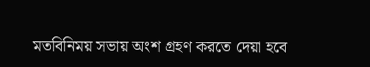মতবিনিময় সভায় অংশ গ্রহণ করতে দেয়া হবে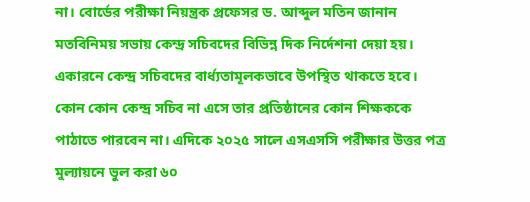না। বোর্ডের পরীক্ষা নিয়ন্ত্রক প্রফেসর ড. আব্দুল মতিন জানান মতবিনিময় সভায় কেন্দ্র সচিবদের বিভিন্ন দিক নির্দেশনা দেয়া হয়। একারনে কেন্দ্র সচিবদের বার্ধ্যতামূলকভাবে উপস্থিত থাকতে হবে। কোন কোন কেন্দ্র সচিব না এসে তার প্রতিষ্ঠানের কোন শিক্ষককে পাঠাতে পারবেন না। এদিকে ২০২৫ সালে এসএসসি পরীক্ষার উত্তর পত্র মুল্যায়নে ভুল করা ৬০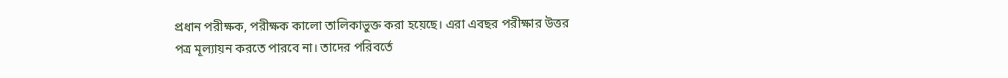প্রধান পরীক্ষক, পরীক্ষক কালো তালিকাভুক্ত করা হয়েছে। এরা এবছর পরীক্ষার উত্তর পত্র মূল্যায়ন করতে পারবে না। তাদের পরিবর্তে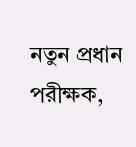নতুন প্রধান পরীক্ষক,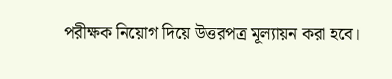পরীক্ষক নিয়োগ দিয়ে উত্তরপত্র মূল্যায়ন করা হবে।